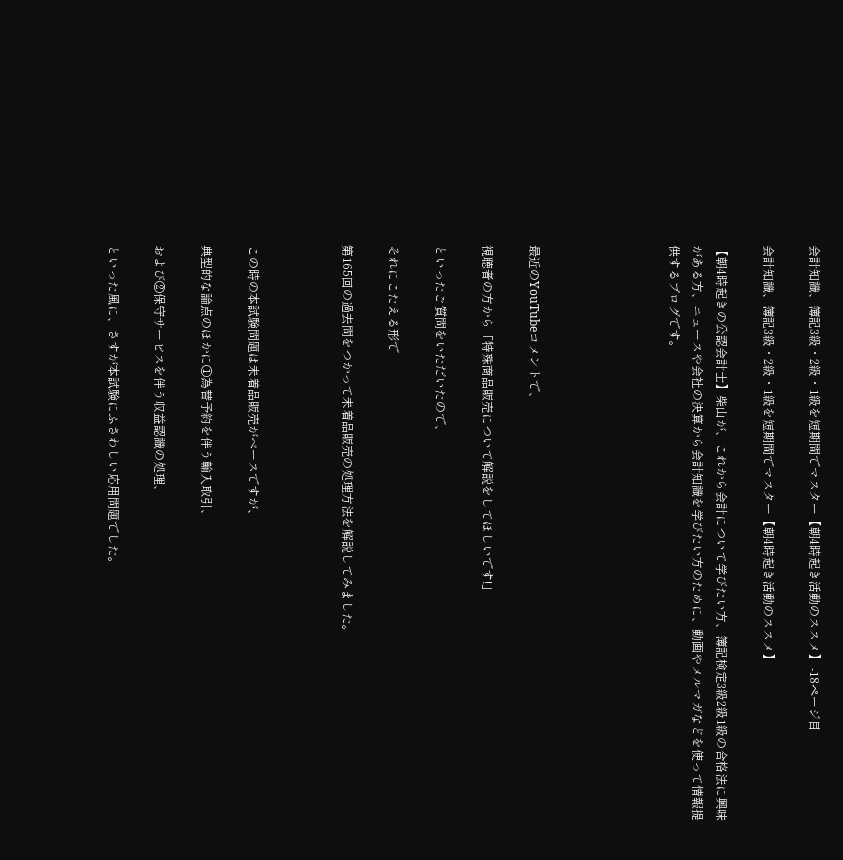会計知識、簿記3級・2級・1級を短期間でマスター【朝4時起き活動のススメ】 -18ページ目

会計知識、簿記3級・2級・1級を短期間でマスター【朝4時起き活動のススメ】

【朝4時起きの公認会計士】柴山が、これから会計について学びたい方、簿記検定3級2級1級の合格法に興味がある方、ニュースや会社の決算から会計知識を学びたい方のために、動画やメルマガなどを使って情報提供するブログです。





最近のYouTubeコメントで、

視聴者の方から「特殊商品販売について解説をしてほしいです!」

といったご質問をいただいたので、

それにこたえる形で

第165回の過去問をつかって未着品販売の処理方法を解説してみました。



この時の本試験問題は未着品販売がベースですが、

典型的な論点のほかに①為替予約を伴う輸入取引、

および②保守サービスを伴う収益認識の処理、

といった風に、さすが本試験にふさわしい応用問題でした。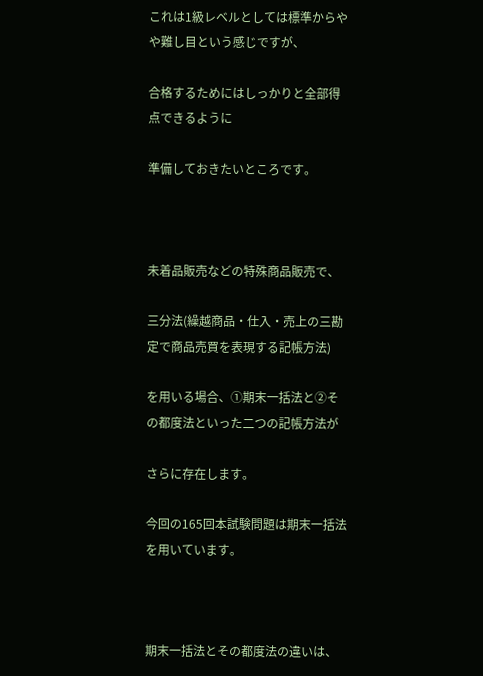これは1級レベルとしては標準からやや難し目という感じですが、

合格するためにはしっかりと全部得点できるように

準備しておきたいところです。



未着品販売などの特殊商品販売で、

三分法(繰越商品・仕入・売上の三勘定で商品売買を表現する記帳方法)

を用いる場合、①期末一括法と②その都度法といった二つの記帳方法が

さらに存在します。

今回の165回本試験問題は期末一括法を用いています。



期末一括法とその都度法の違いは、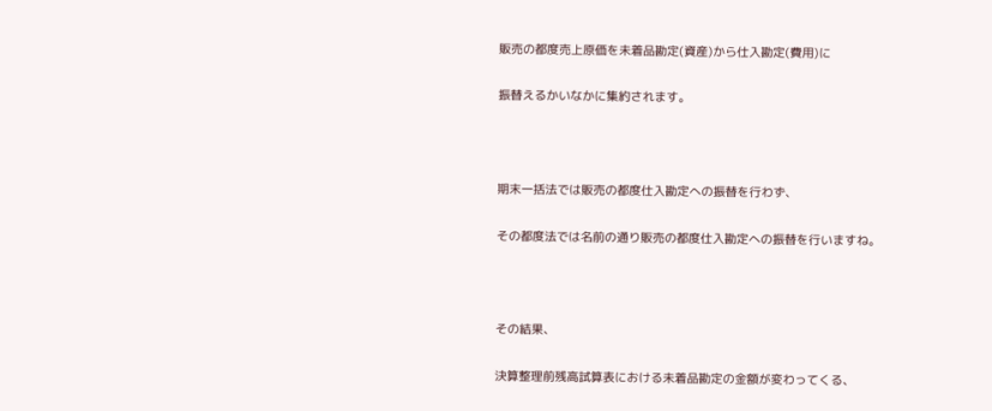販売の都度売上原価を未着品勘定(資産)から仕入勘定(費用)に

振替えるかいなかに集約されます。



期末一括法では販売の都度仕入勘定への振替を行わず、

その都度法では名前の通り販売の都度仕入勘定への振替を行いますね。



その結果、

決算整理前残高試算表における未着品勘定の金額が変わってくる、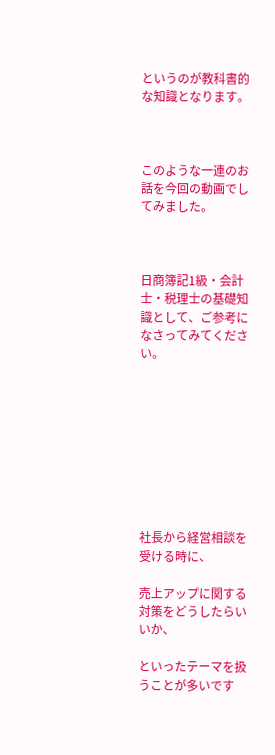というのが教科書的な知識となります。



このような一連のお話を今回の動画でしてみました。



日商簿記1級・会計士・税理士の基礎知識として、ご参考になさってみてください。









社長から経営相談を受ける時に、

売上アップに関する対策をどうしたらいいか、

といったテーマを扱うことが多いです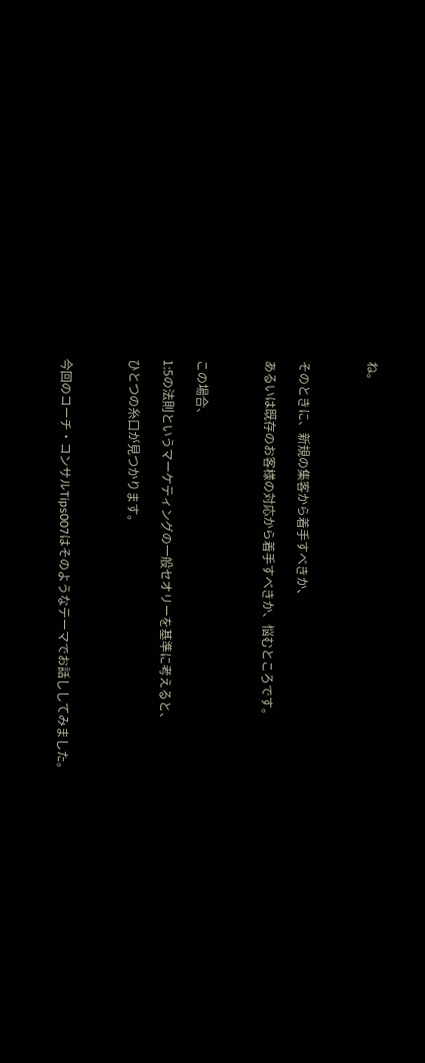ね。



そのときに、新規の集客から着手すべきか、

あるいは既存のお客様の対応から着手すべきか、悩むところです。



この場合、

1:5の法則というマーケティングの一般セオリーを基準に考えると、

ひとつの糸口が見つかります。



今回のコーチ・コンサルTips007はそのようなテーマでお話ししてみました。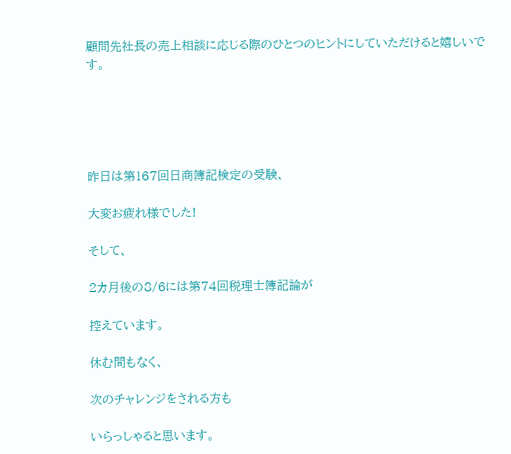顧問先社長の売上相談に応じる際のひとつのヒントにしていただけると嬉しいです。





昨日は第167回日商簿記検定の受験、

大変お疲れ様でした!

そして、

2カ月後の8/6には第74回税理士簿記論が

控えています。

休む間もなく、

次のチャレンジをされる方も

いらっしゃると思います。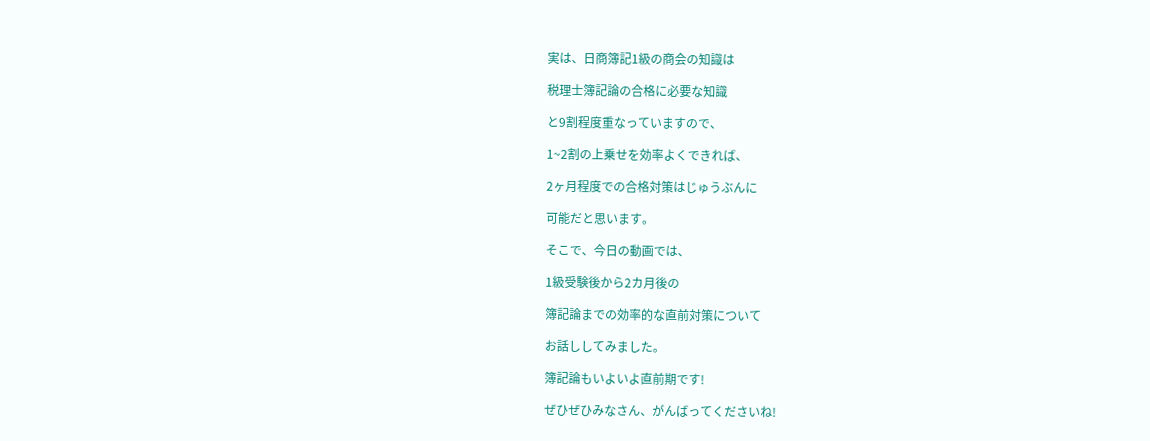実は、日商簿記1級の商会の知識は

税理士簿記論の合格に必要な知識

と9割程度重なっていますので、

1~2割の上乗せを効率よくできれば、

2ヶ月程度での合格対策はじゅうぶんに

可能だと思います。

そこで、今日の動画では、

1級受験後から2カ月後の

簿記論までの効率的な直前対策について

お話ししてみました。

簿記論もいよいよ直前期です!

ぜひぜひみなさん、がんばってくださいね!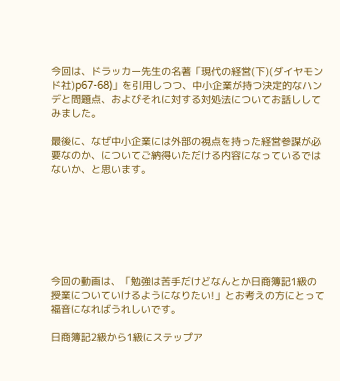今回は、ドラッカー先生の名著「現代の経営(下)(ダイヤモンド社)p67-68)」を引用しつつ、中小企業が持つ決定的なハンデと問題点、およびそれに対する対処法についてお話ししてみました。

最後に、なぜ中小企業には外部の視点を持った経営参謀が必要なのか、についてご納得いただける内容になっているではないか、と思います。







今回の動画は、「勉強は苦手だけどなんとか日商簿記1級の授業についていけるようになりたい!」とお考えの方にとって福音になればうれしいです。

日商簿記2級から1級にステップア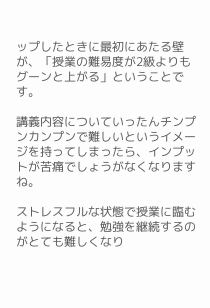ップしたときに最初にあたる壁が、「授業の難易度が2級よりもグーンと上がる」ということです。

講義内容についていったんチンプンカンプンで難しいというイメージを持ってしまったら、インプットが苦痛でしょうがなくなりますね。

ストレスフルな状態で授業に臨むようになると、勉強を継続するのがとても難しくなり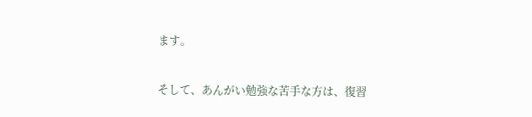ます。

そして、あんがい勉強な苦手な方は、復習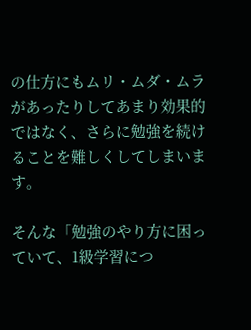の仕方にもムリ・ムダ・ムラがあったりしてあまり効果的ではなく、さらに勉強を続けることを難しくしてしまいます。

そんな「勉強のやり方に困っていて、1級学習につ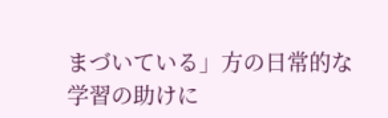まづいている」方の日常的な学習の助けに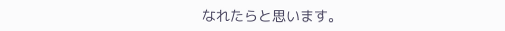なれたらと思います。